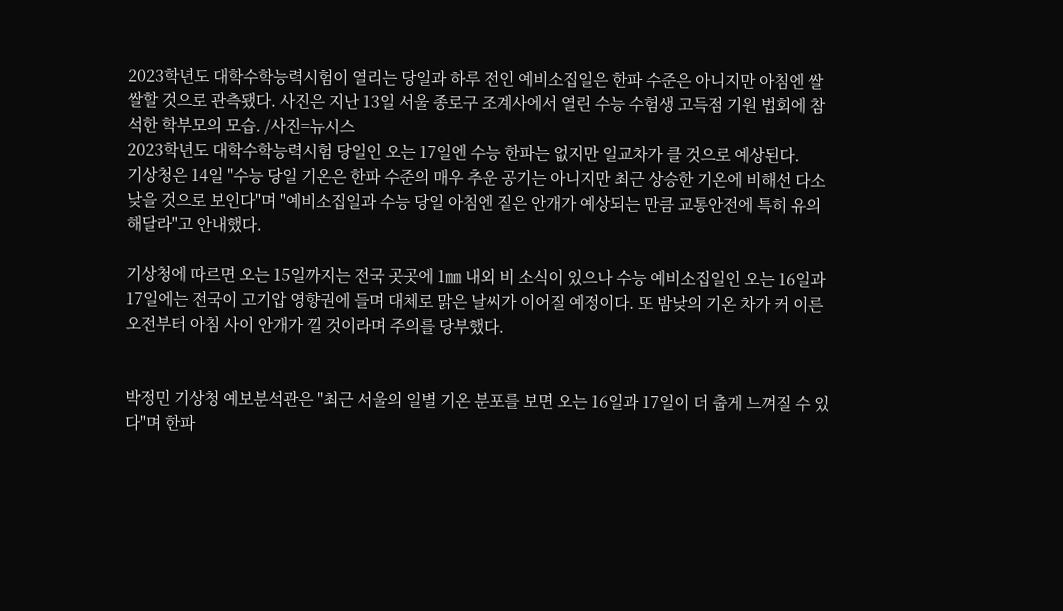2023학년도 대학수학능력시험이 열리는 당일과 하루 전인 예비소집일은 한파 수준은 아니지만 아침엔 쌀쌀할 것으로 관측됐다. 사진은 지난 13일 서울 종로구 조계사에서 열린 수능 수험생 고득점 기원 법회에 참석한 학부모의 모습. /사진=뉴시스
2023학년도 대학수학능력시험 당일인 오는 17일엔 수능 한파는 없지만 일교차가 클 것으로 예상된다.
기상청은 14일 "수능 당일 기온은 한파 수준의 매우 추운 공기는 아니지만 최근 상승한 기온에 비해선 다소 낮을 것으로 보인다"며 "예비소집일과 수능 당일 아침엔 짙은 안개가 예상되는 만큼 교통안전에 특히 유의해달라"고 안내했다.

기상청에 따르면 오는 15일까지는 전국 곳곳에 1㎜ 내외 비 소식이 있으나 수능 예비소집일인 오는 16일과 17일에는 전국이 고기압 영향권에 들며 대체로 맑은 날씨가 이어질 예정이다. 또 밤낮의 기온 차가 커 이른 오전부터 아침 사이 안개가 낄 것이라며 주의를 당부했다.


박정민 기상청 예보분석관은 "최근 서울의 일별 기온 분포를 보면 오는 16일과 17일이 더 춥게 느껴질 수 있다"며 한파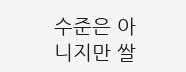수준은 아니지만 쌀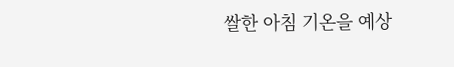쌀한 아침 기온을 예상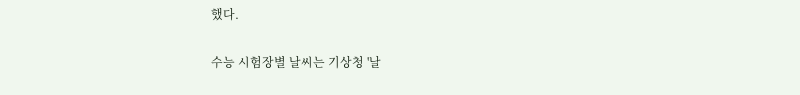했다.

수능 시험장별 날씨는 기상청 '날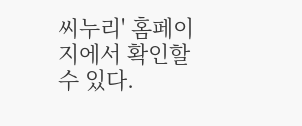씨누리' 홈페이지에서 확인할 수 있다.